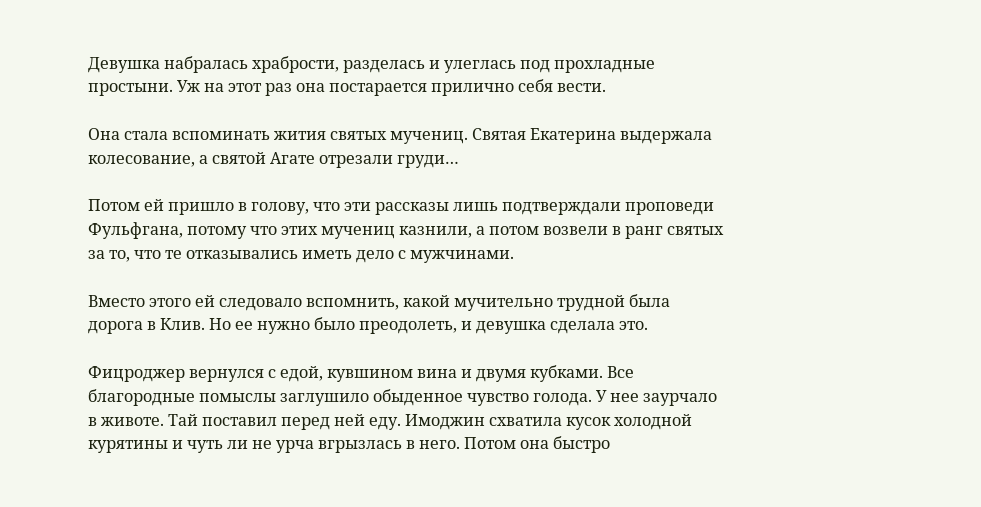Девушка набралась храбрости, разделась и улеглась под прохладные простыни. Уж на этот раз она постарается прилично себя вести.

Она стала вспоминать жития святых мучениц. Святая Екатерина выдержала колесование, а святой Агате отрезали груди…

Потом ей пришло в голову, что эти рассказы лишь подтверждали проповеди Фульфгана, потому что этих мучениц казнили, а потом возвели в ранг святых за то, что те отказывались иметь дело с мужчинами.

Вместо этого ей следовало вспомнить, какой мучительно трудной была дорога в Клив. Но ее нужно было преодолеть, и девушка сделала это.

Фицроджер вернулся с едой, кувшином вина и двумя кубками. Все благородные помыслы заглушило обыденное чувство голода. У нее заурчало в животе. Тай поставил перед ней еду. Имоджин схватила кусок холодной курятины и чуть ли не урча вгрызлась в него. Потом она быстро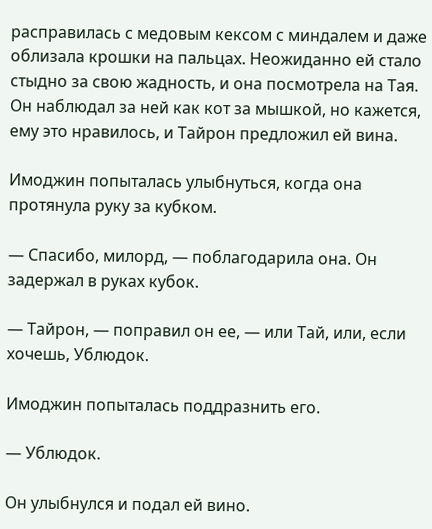расправилась с медовым кексом с миндалем и даже облизала крошки на пальцах. Неожиданно ей стало стыдно за свою жадность, и она посмотрела на Тая. Он наблюдал за ней как кот за мышкой, но кажется, ему это нравилось, и Тайрон предложил ей вина.

Имоджин попыталась улыбнуться, когда она протянула руку за кубком.

— Спасибо, милорд, — поблагодарила она. Он задержал в руках кубок.

— Тайрон, — поправил он ее, — или Тай, или, если хочешь, Ублюдок.

Имоджин попыталась поддразнить его.

— Ублюдок.

Он улыбнулся и подал ей вино.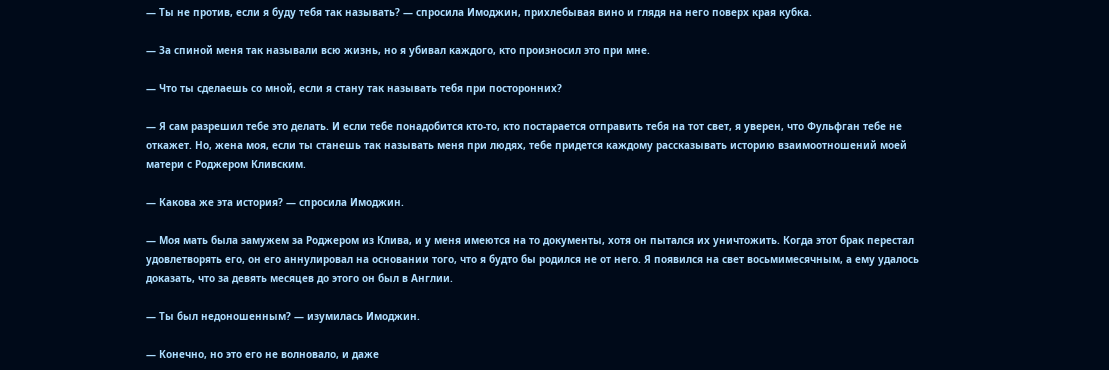— Ты не против, если я буду тебя так называть? — спросила Имоджин, прихлебывая вино и глядя на него поверх края кубка.

— За спиной меня так называли всю жизнь, но я убивал каждого, кто произносил это при мне.

— Что ты сделаешь со мной, если я стану так называть тебя при посторонних?

— Я сам разрешил тебе это делать. И если тебе понадобится кто-то, кто постарается отправить тебя на тот свет, я уверен, что Фульфган тебе не откажет. Но, жена моя, если ты станешь так называть меня при людях, тебе придется каждому рассказывать историю взаимоотношений моей матери с Роджером Кливским.

— Какова же эта история? — спросила Имоджин.

— Моя мать была замужем за Роджером из Клива, и у меня имеются на то документы, хотя он пытался их уничтожить. Когда этот брак перестал удовлетворять его, он его аннулировал на основании того, что я будто бы родился не от него. Я появился на свет восьмимесячным, а ему удалось доказать, что за девять месяцев до этого он был в Англии.

— Ты был недоношенным? — изумилась Имоджин.

— Конечно, но это его не волновало, и даже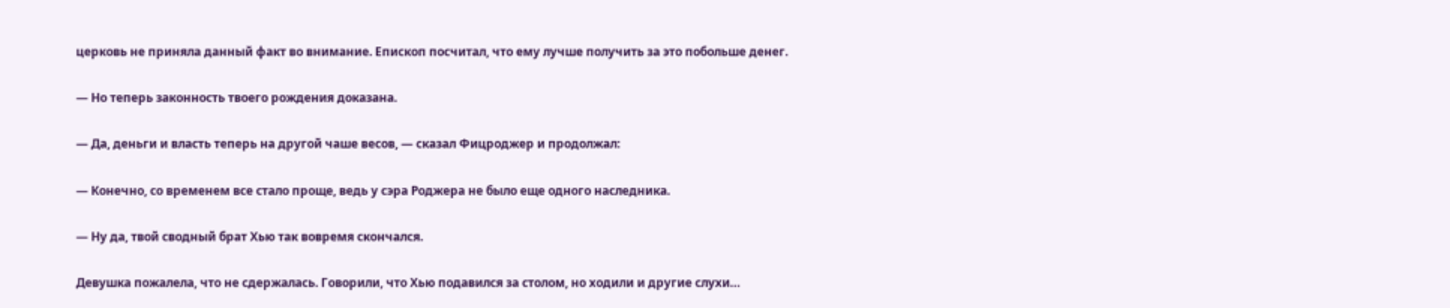церковь не приняла данный факт во внимание. Епископ посчитал, что ему лучше получить за это побольше денег.

— Но теперь законность твоего рождения доказана.

— Да, деньги и власть теперь на другой чаше весов, — сказал Фицроджер и продолжал:

— Конечно, со временем все стало проще, ведь у сэра Роджера не было еще одного наследника.

— Ну да, твой сводный брат Хью так вовремя скончался.

Девушка пожалела, что не сдержалась. Говорили, что Хью подавился за столом, но ходили и другие слухи…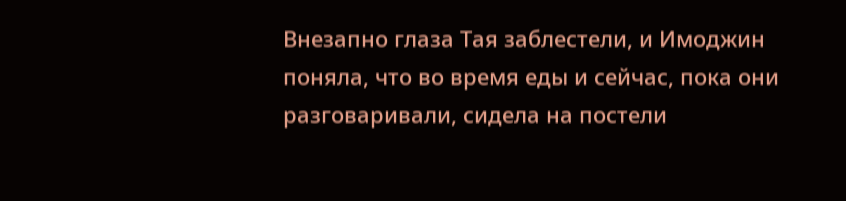Внезапно глаза Тая заблестели, и Имоджин поняла, что во время еды и сейчас, пока они разговаривали, сидела на постели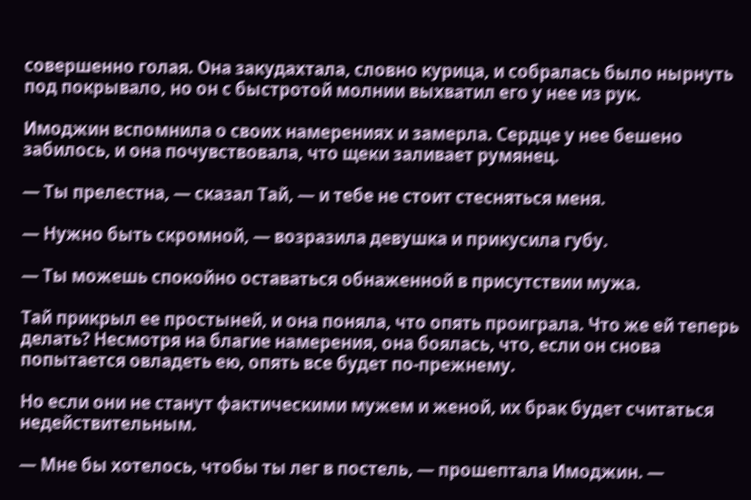совершенно голая. Она закудахтала, словно курица, и собралась было нырнуть под покрывало, но он с быстротой молнии выхватил его у нее из рук.

Имоджин вспомнила о своих намерениях и замерла. Сердце у нее бешено забилось, и она почувствовала, что щеки заливает румянец.

— Ты прелестна, — сказал Тай, — и тебе не стоит стесняться меня.

— Нужно быть скромной, — возразила девушка и прикусила губу.

— Ты можешь спокойно оставаться обнаженной в присутствии мужа.

Тай прикрыл ее простыней, и она поняла, что опять проиграла. Что же ей теперь делать? Несмотря на благие намерения, она боялась, что, если он снова попытается овладеть ею, опять все будет по-прежнему.

Но если они не станут фактическими мужем и женой, их брак будет считаться недействительным.

— Мне бы хотелось, чтобы ты лег в постель, — прошептала Имоджин. —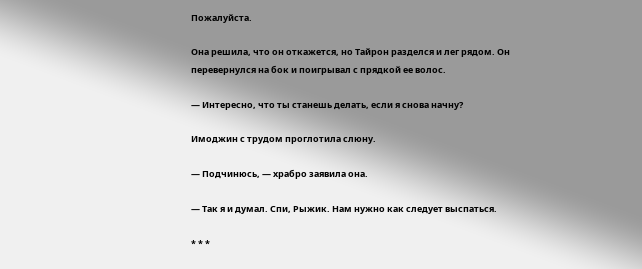Пожалуйста.

Она решила, что он откажется, но Тайрон разделся и лег рядом. Он перевернулся на бок и поигрывал с прядкой ее волос.

— Интересно, что ты станешь делать, если я снова начну?

Имоджин с трудом проглотила слюну.

— Подчинюсь, — храбро заявила она.

— Так я и думал. Спи, Рыжик. Нам нужно как следует выспаться.

* * *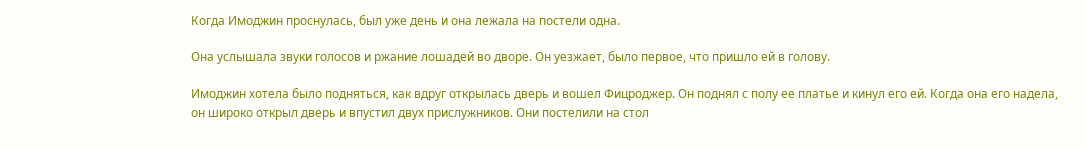Когда Имоджин проснулась, был уже день и она лежала на постели одна.

Она услышала звуки голосов и ржание лошадей во дворе. Он уезжает, было первое, что пришло ей в голову.

Имоджин хотела было подняться, как вдруг открылась дверь и вошел Фицроджер. Он поднял с полу ее платье и кинул его ей. Когда она его надела, он широко открыл дверь и впустил двух прислужников. Они постелили на стол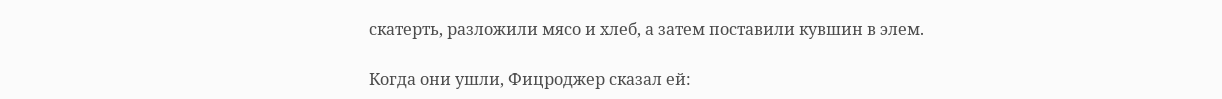скатерть, разложили мясо и хлеб, а затем поставили кувшин в элем.

Когда они ушли, Фицроджер сказал ей: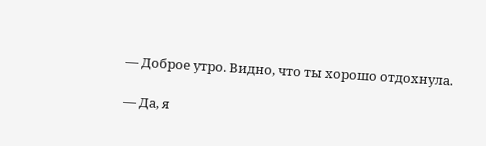— Доброе утро. Видно, что ты хорошо отдохнула.

— Да, я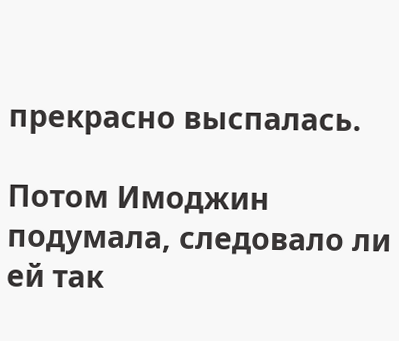прекрасно выспалась.

Потом Имоджин подумала, следовало ли ей так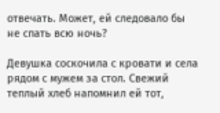отвечать. Может, ей следовало бы не спать всю ночь?

Девушка соскочила с кровати и села рядом с мужем за стол. Свежий теплый хлеб напомнил ей тот,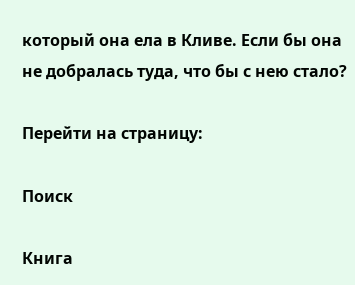который она ела в Кливе. Если бы она не добралась туда, что бы с нею стало?

Перейти на страницу:

Поиск

Книга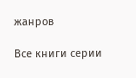жанров

Все книги серии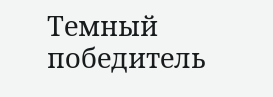Темный победитель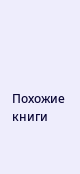Похожие книги